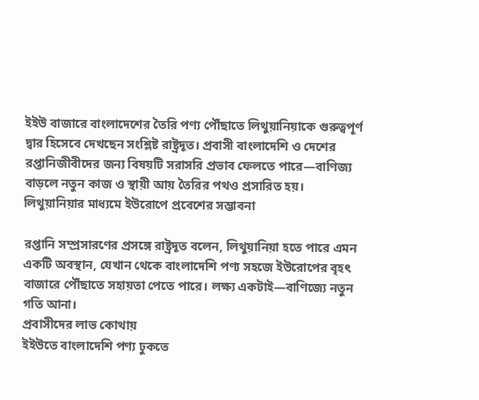ইইউ বাজারে বাংলাদেশের তৈরি পণ্য পৌঁছাতে লিথুয়ানিয়াকে গুরুত্বপূর্ণ দ্বার হিসেবে দেখছেন সংশ্লিষ্ট রাষ্ট্রদূত। প্রবাসী বাংলাদেশি ও দেশের রপ্তানিজীবীদের জন্য বিষয়টি সরাসরি প্রভাব ফেলতে পারে—বাণিজ্য বাড়লে নতুন কাজ ও স্থায়ী আয় তৈরির পথও প্রসারিত হয়।
লিথুয়ানিয়ার মাধ্যমে ইউরোপে প্রবেশের সম্ভাবনা

রপ্তানি সম্প্রসারণের প্রসঙ্গে রাষ্ট্রদূত বলেন, লিথুয়ানিয়া হতে পারে এমন একটি অবস্থান, যেখান থেকে বাংলাদেশি পণ্য সহজে ইউরোপের বৃহৎ বাজারে পৌঁছাতে সহায়তা পেতে পারে। লক্ষ্য একটাই—বাণিজ্যে নতুন গতি আনা।
প্রবাসীদের লাভ কোথায়
ইইউতে বাংলাদেশি পণ্য ঢুকতে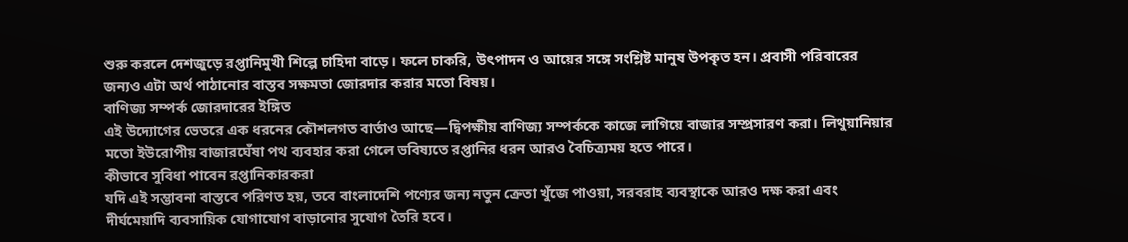শুরু করলে দেশজুড়ে রপ্তানিমুখী শিল্পে চাহিদা বাড়ে। ফলে চাকরি, উৎপাদন ও আয়ের সঙ্গে সংশ্লিষ্ট মানুষ উপকৃত হন। প্রবাসী পরিবারের জন্যও এটা অর্থ পাঠানোর বাস্তব সক্ষমতা জোরদার করার মতো বিষয়।
বাণিজ্য সম্পর্ক জোরদারের ইঙ্গিত
এই উদ্যোগের ভেতরে এক ধরনের কৌশলগত বার্তাও আছে—দ্বিপক্ষীয় বাণিজ্য সম্পর্ককে কাজে লাগিয়ে বাজার সম্প্রসারণ করা। লিথুয়ানিয়ার মতো ইউরোপীয় বাজারঘেঁষা পথ ব্যবহার করা গেলে ভবিষ্যতে রপ্তানির ধরন আরও বৈচিত্র্যময় হতে পারে।
কীভাবে সুবিধা পাবেন রপ্তানিকারকরা
যদি এই সম্ভাবনা বাস্তবে পরিণত হয়, তবে বাংলাদেশি পণ্যের জন্য নতুন ক্রেতা খুঁজে পাওয়া, সরবরাহ ব্যবস্থাকে আরও দক্ষ করা এবং দীর্ঘমেয়াদি ব্যবসায়িক যোগাযোগ বাড়ানোর সুযোগ তৈরি হবে।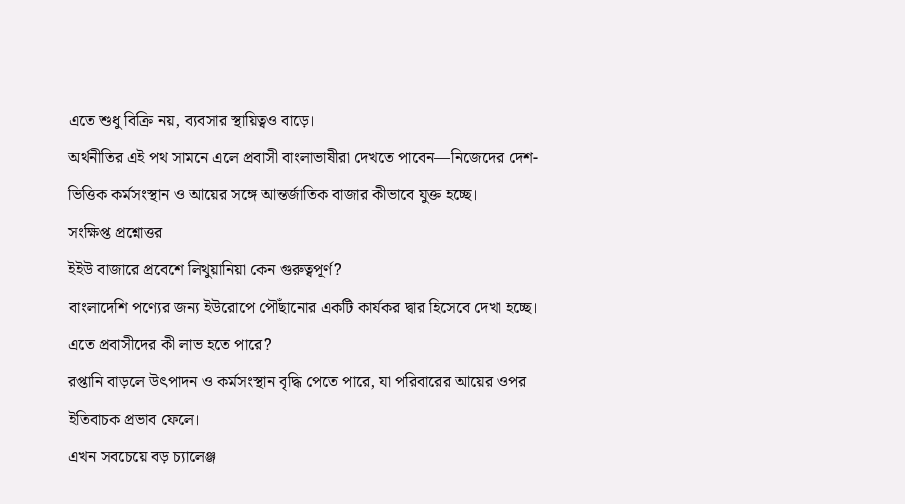এতে শুধু বিক্রি নয়, ব্যবসার স্থায়িত্বও বাড়ে।
অর্থনীতির এই পথ সামনে এলে প্রবাসী বাংলাভাষীরা দেখতে পাবেন—নিজেদের দেশ-ভিত্তিক কর্মসংস্থান ও আয়ের সঙ্গে আন্তর্জাতিক বাজার কীভাবে যুক্ত হচ্ছে।
সংক্ষিপ্ত প্রশ্নোত্তর
ইইউ বাজারে প্রবেশে লিথুয়ানিয়া কেন গুরুত্বপূর্ণ?
বাংলাদেশি পণ্যের জন্য ইউরোপে পৌঁছানোর একটি কার্যকর দ্বার হিসেবে দেখা হচ্ছে।
এতে প্রবাসীদের কী লাভ হতে পারে?
রপ্তানি বাড়লে উৎপাদন ও কর্মসংস্থান বৃদ্ধি পেতে পারে, যা পরিবারের আয়ের ওপর ইতিবাচক প্রভাব ফেলে।
এখন সবচেয়ে বড় চ্যালেঞ্জ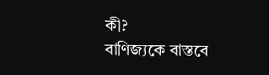কী?
বাণিজ্যকে বাস্তবে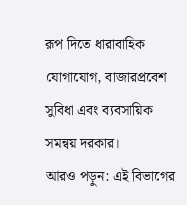রূপ দিতে ধারাবাহিক যোগাযোগ, বাজারপ্রবেশ সুবিধা এবং ব্যবসায়িক সমন্বয় দরকার।
আরও পড়ুন: এই বিভাগের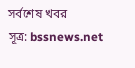সর্বশেষ খবর
সূত্র: bssnews.net